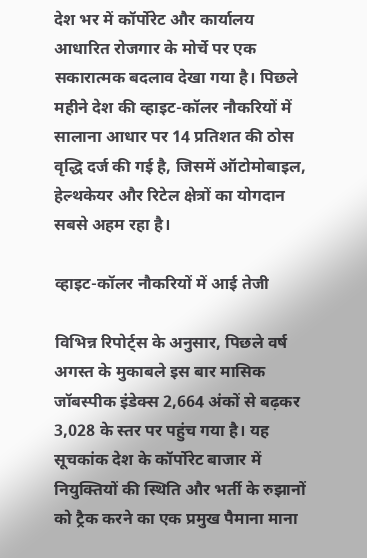देश भर में कॉर्पोरेट और कार्यालय आधारित रोजगार के मोर्चे पर एक सकारात्मक बदलाव देखा गया है। पिछले महीने देश की व्हाइट-कॉलर नौकरियों में सालाना आधार पर 14 प्रतिशत की ठोस वृद्धि दर्ज की गई है, जिसमें ऑटोमोबाइल, हेल्थकेयर और रिटेल क्षेत्रों का योगदान सबसे अहम रहा है।

व्हाइट-कॉलर नौकरियों में आई तेजी

विभिन्न रिपोर्ट्स के अनुसार, पिछले वर्ष अगस्त के मुकाबले इस बार मासिक जॉबस्पीक इंडेक्स 2,664 अंकों से बढ़कर 3,028 के स्तर पर पहुंच गया है। यह सूचकांक देश के कॉर्पोरेट बाजार में नियुक्तियों की स्थिति और भर्ती के रुझानों को ट्रैक करने का एक प्रमुख पैमाना माना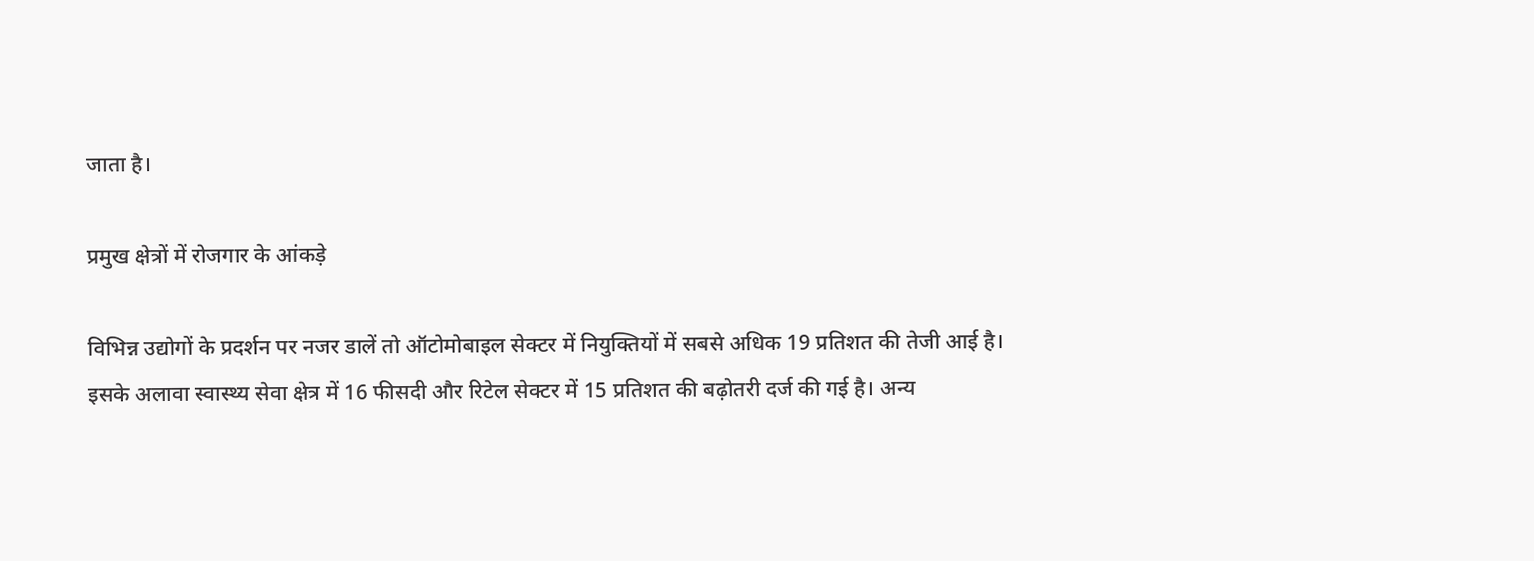जाता है।

प्रमुख क्षेत्रों में रोजगार के आंकड़े

विभिन्न उद्योगों के प्रदर्शन पर नजर डालें तो ऑटोमोबाइल सेक्टर में नियुक्तियों में सबसे अधिक 19 प्रतिशत की तेजी आई है। इसके अलावा स्वास्थ्य सेवा क्षेत्र में 16 फीसदी और रिटेल सेक्टर में 15 प्रतिशत की बढ़ोतरी दर्ज की गई है। अन्य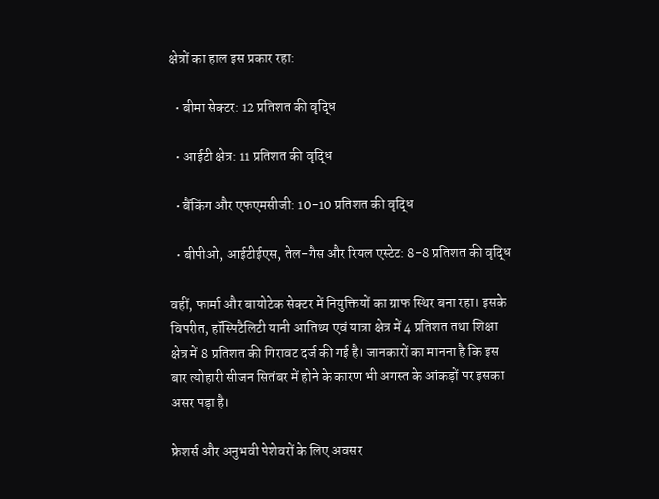क्षेत्रों का हाल इस प्रकार रहा:

  • बीमा सेक्टर: 12 प्रतिशत की वृद्धि

  • आईटी क्षेत्र: 11 प्रतिशत की वृद्धि

  • बैंकिंग और एफएमसीजी: 10-10 प्रतिशत की वृद्धि

  • बीपीओ, आईटीईएस, तेल-गैस और रियल एस्टेट: 8-8 प्रतिशत की वृद्धि

वहीं, फार्मा और बायोटेक सेक्टर में नियुक्तियों का ग्राफ स्थिर बना रहा। इसके विपरीत, हॉस्पिटैलिटी यानी आतिथ्य एवं यात्रा क्षेत्र में 4 प्रतिशत तथा शिक्षा क्षेत्र में 8 प्रतिशत की गिरावट दर्ज की गई है। जानकारों का मानना है कि इस बार त्योहारी सीजन सितंबर में होने के कारण भी अगस्त के आंकड़ों पर इसका असर पड़ा है।

फ्रेशर्स और अनुभवी पेशेवरों के लिए अवसर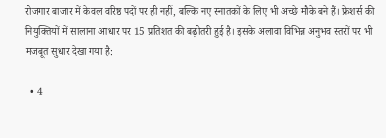रोजगार बाजार में केवल वरिष्ठ पदों पर ही नहीं, बल्कि नए स्नातकों के लिए भी अच्छे मौके बने हैं। फ्रेशर्स की नियुक्तियों में सालाना आधार पर 15 प्रतिशत की बढ़ोतरी हुई है। इसके अलावा विभिन्न अनुभव स्तरों पर भी मजबूत सुधार देखा गया है:

  • 4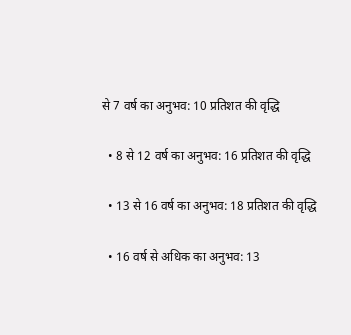से 7 वर्ष का अनुभव: 10 प्रतिशत की वृद्धि

  • 8 से 12 वर्ष का अनुभव: 16 प्रतिशत की वृद्धि

  • 13 से 16 वर्ष का अनुभव: 18 प्रतिशत की वृद्धि

  • 16 वर्ष से अधिक का अनुभव: 13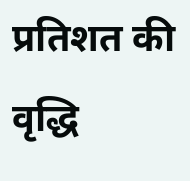प्रतिशत की वृद्धि